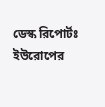ডেস্ক রিপোর্টঃ
ইউরোপের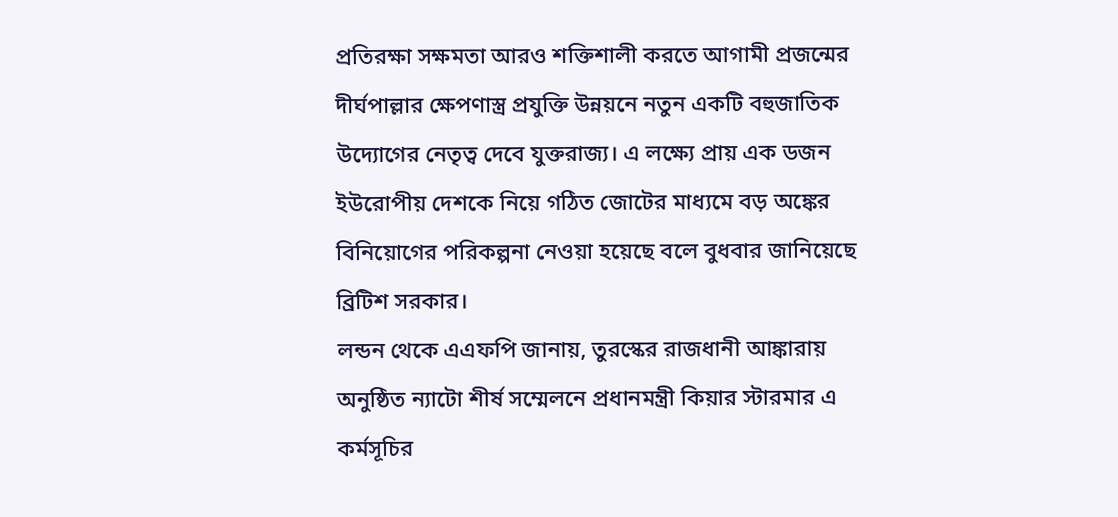প্রতিরক্ষা সক্ষমতা আরও শক্তিশালী করতে আগামী প্রজন্মের দীর্ঘপাল্লার ক্ষেপণাস্ত্র প্রযুক্তি উন্নয়নে নতুন একটি বহুজাতিক উদ্যোগের নেতৃত্ব দেবে যুক্তরাজ্য। এ লক্ষ্যে প্রায় এক ডজন ইউরোপীয় দেশকে নিয়ে গঠিত জোটের মাধ্যমে বড় অঙ্কের বিনিয়োগের পরিকল্পনা নেওয়া হয়েছে বলে বুধবার জানিয়েছে ব্রিটিশ সরকার।
লন্ডন থেকে এএফপি জানায়, তুরস্কের রাজধানী আঙ্কারায় অনুষ্ঠিত ন্যাটো শীর্ষ সম্মেলনে প্রধানমন্ত্রী কিয়ার স্টারমার এ কর্মসূচির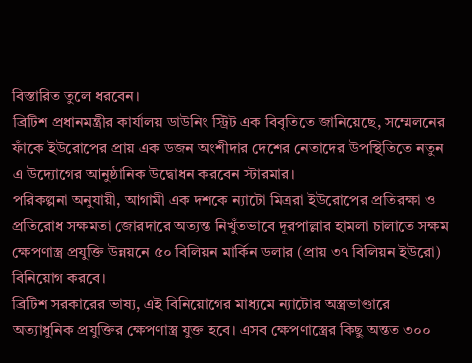বিস্তারিত তুলে ধরবেন।
ব্রিটিশ প্রধানমন্ত্রীর কার্যালয় ডাউনিং স্ট্রিট এক বিবৃতিতে জানিয়েছে, সম্মেলনের ফাঁকে ইউরোপের প্রায় এক ডজন অংশীদার দেশের নেতাদের উপস্থিতিতে নতুন এ উদ্যোগের আনুষ্ঠানিক উদ্বোধন করবেন স্টারমার।
পরিকল্পনা অনুযায়ী, আগামী এক দশকে ন্যাটো মিত্ররা ইউরোপের প্রতিরক্ষা ও প্রতিরোধ সক্ষমতা জোরদারে অত্যন্ত নিখুঁতভাবে দূরপাল্লার হামলা চালাতে সক্ষম ক্ষেপণাস্ত্র প্রযুক্তি উন্নয়নে ৫০ বিলিয়ন মার্কিন ডলার (প্রায় ৩৭ বিলিয়ন ইউরো) বিনিয়োগ করবে।
ব্রিটিশ সরকারের ভাষ্য, এই বিনিয়োগের মাধ্যমে ন্যাটোর অস্ত্রভাণ্ডারে অত্যাধুনিক প্রযুক্তির ক্ষেপণাস্ত্র যুক্ত হবে। এসব ক্ষেপণাস্ত্রের কিছু অন্তত ৩০০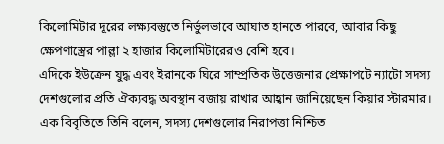কিলোমিটার দূরের লক্ষ্যবস্তুতে নির্ভুলভাবে আঘাত হানতে পারবে, আবার কিছু ক্ষেপণাস্ত্রের পাল্লা ২ হাজার কিলোমিটারেরও বেশি হবে।
এদিকে ইউক্রেন যুদ্ধ এবং ইরানকে ঘিরে সাম্প্রতিক উত্তেজনার প্রেক্ষাপটে ন্যাটো সদস্য দেশগুলোর প্রতি ঐক্যবদ্ধ অবস্থান বজায় রাখার আহ্বান জানিয়েছেন কিয়ার স্টারমার। এক বিবৃতিতে তিনি বলেন, সদস্য দেশগুলোর নিরাপত্তা নিশ্চিত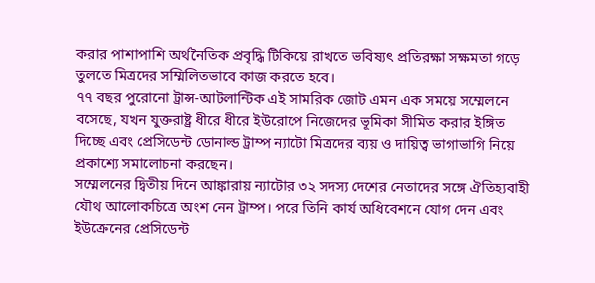করার পাশাপাশি অর্থনৈতিক প্রবৃদ্ধি টিকিয়ে রাখতে ভবিষ্যৎ প্রতিরক্ষা সক্ষমতা গড়ে তুলতে মিত্রদের সম্মিলিতভাবে কাজ করতে হবে।
৭৭ বছর পুরোনো ট্রান্স-আটলান্টিক এই সামরিক জোট এমন এক সময়ে সম্মেলনে বসেছে, যখন যুক্তরাষ্ট্র ধীরে ধীরে ইউরোপে নিজেদের ভূমিকা সীমিত করার ইঙ্গিত দিচ্ছে এবং প্রেসিডেন্ট ডোনাল্ড ট্রাম্প ন্যাটো মিত্রদের ব্যয় ও দায়িত্ব ভাগাভাগি নিয়ে প্রকাশ্যে সমালোচনা করছেন।
সম্মেলনের দ্বিতীয় দিনে আঙ্কারায় ন্যাটোর ৩২ সদস্য দেশের নেতাদের সঙ্গে ঐতিহ্যবাহী যৌথ আলোকচিত্রে অংশ নেন ট্রাম্প। পরে তিনি কার্য অধিবেশনে যোগ দেন এবং ইউক্রেনের প্রেসিডেন্ট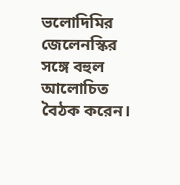ভলোদিমির জেলেনস্কির সঙ্গে বহুল আলোচিত বৈঠক করেন।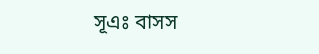সূএঃ বাসস